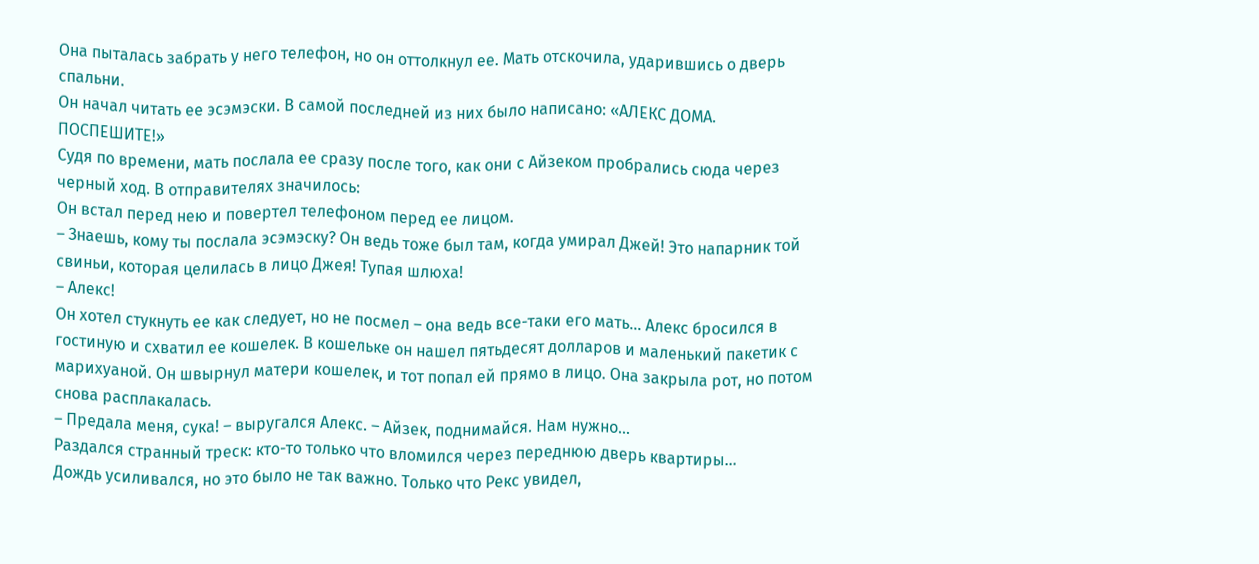Она пыталась забрать у него телефон, но он оттолкнул ее. Мать отскочила, ударившись о дверь спальни.
Он начал читать ее эсэмэски. В самой последней из них было написано: «АЛЕКС ДОМА. ПОСПЕШИТЕ!»
Судя по времени, мать послала ее сразу после того, как они с Айзеком пробрались сюда через черный ход. В отправителях значилось:
Он встал перед нею и повертел телефоном перед ее лицом.
– Знаешь, кому ты послала эсэмэску? Он ведь тоже был там, когда умирал Джей! Это напарник той свиньи, которая целилась в лицо Джея! Тупая шлюха!
– Алекс!
Он хотел стукнуть ее как следует, но не посмел – она ведь все-таки его мать… Алекс бросился в гостиную и схватил ее кошелек. В кошельке он нашел пятьдесят долларов и маленький пакетик с марихуаной. Он швырнул матери кошелек, и тот попал ей прямо в лицо. Она закрыла рот, но потом снова расплакалась.
– Предала меня, сука! – выругался Алекс. – Айзек, поднимайся. Нам нужно…
Раздался странный треск: кто-то только что вломился через переднюю дверь квартиры…
Дождь усиливался, но это было не так важно. Только что Рекс увидел,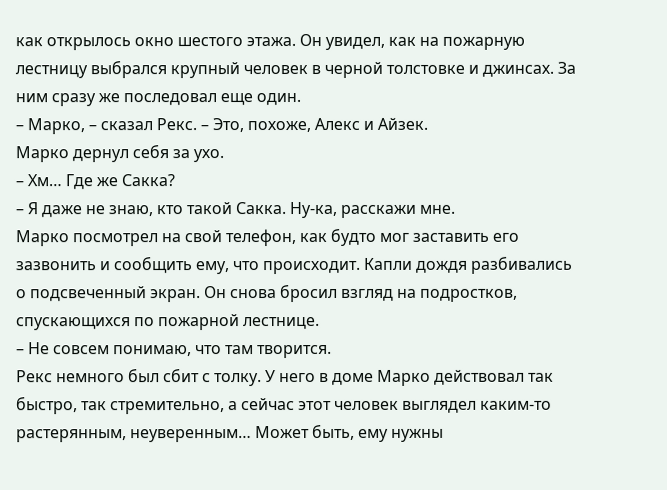как открылось окно шестого этажа. Он увидел, как на пожарную лестницу выбрался крупный человек в черной толстовке и джинсах. За ним сразу же последовал еще один.
– Марко, – сказал Рекс. – Это, похоже, Алекс и Айзек.
Марко дернул себя за ухо.
– Хм… Где же Сакка?
– Я даже не знаю, кто такой Сакка. Ну-ка, расскажи мне.
Марко посмотрел на свой телефон, как будто мог заставить его зазвонить и сообщить ему, что происходит. Капли дождя разбивались о подсвеченный экран. Он снова бросил взгляд на подростков, спускающихся по пожарной лестнице.
– Не совсем понимаю, что там творится.
Рекс немного был сбит с толку. У него в доме Марко действовал так быстро, так стремительно, а сейчас этот человек выглядел каким-то растерянным, неуверенным… Может быть, ему нужны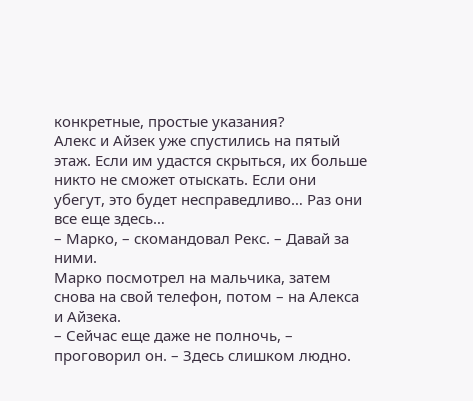конкретные, простые указания?
Алекс и Айзек уже спустились на пятый этаж. Если им удастся скрыться, их больше никто не сможет отыскать. Если они убегут, это будет несправедливо… Раз они все еще здесь…
– Марко, – скомандовал Рекс. – Давай за ними.
Марко посмотрел на мальчика, затем снова на свой телефон, потом – на Алекса и Айзека.
– Сейчас еще даже не полночь, – проговорил он. – Здесь слишком людно.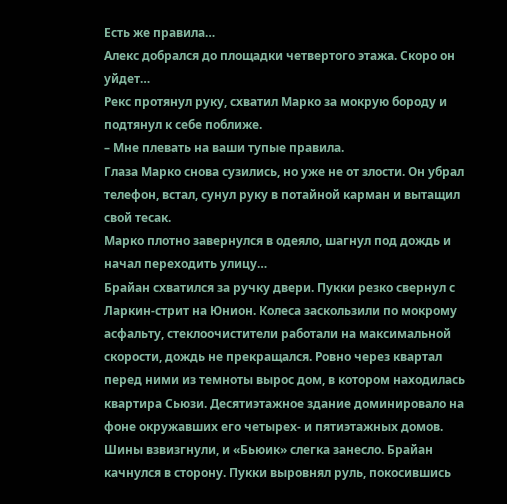Есть же правила…
Алекс добрался до площадки четвертого этажа. Скоро он уйдет…
Рекс протянул руку, схватил Марко за мокрую бороду и подтянул к себе поближе.
– Мне плевать на ваши тупые правила.
Глаза Марко снова сузились, но уже не от злости. Он убрал телефон, встал, сунул руку в потайной карман и вытащил свой тесак.
Марко плотно завернулся в одеяло, шагнул под дождь и начал переходить улицу…
Брайан схватился за ручку двери. Пукки резко свернул с Ларкин-стрит на Юнион. Колеса заскользили по мокрому асфальту, стеклоочистители работали на максимальной скорости, дождь не прекращался. Ровно через квартал перед ними из темноты вырос дом, в котором находилась квартира Сьюзи. Десятиэтажное здание доминировало на фоне окружавших его четырех- и пятиэтажных домов.
Шины взвизгнули, и «Бьюик» слегка занесло. Брайан качнулся в сторону. Пукки выровнял руль, покосившись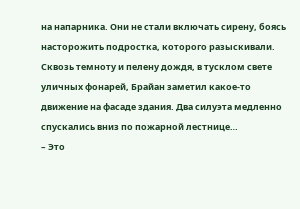на напарника. Они не стали включать сирену, боясь насторожить подростка, которого разыскивали.
Сквозь темноту и пелену дождя, в тусклом свете уличных фонарей, Брайан заметил какое-то движение на фасаде здания. Два силуэта медленно спускались вниз по пожарной лестнице…
– Это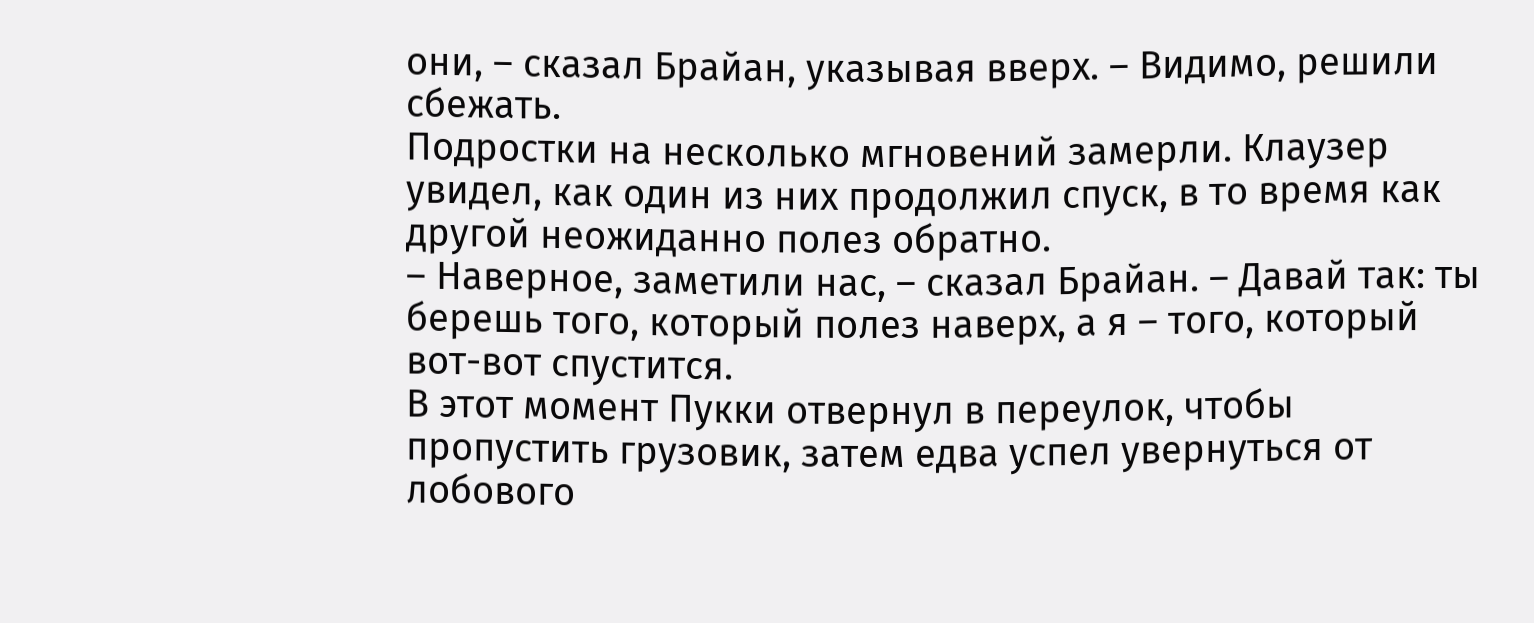они, – сказал Брайан, указывая вверх. – Видимо, решили сбежать.
Подростки на несколько мгновений замерли. Клаузер увидел, как один из них продолжил спуск, в то время как другой неожиданно полез обратно.
– Наверное, заметили нас, – сказал Брайан. – Давай так: ты берешь того, который полез наверх, а я – того, который вот-вот спустится.
В этот момент Пукки отвернул в переулок, чтобы пропустить грузовик, затем едва успел увернуться от лобового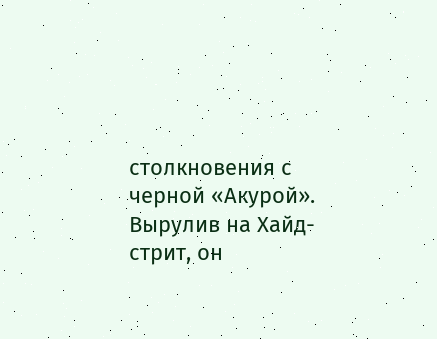столкновения с черной «Акурой». Вырулив на Хайд-стрит, он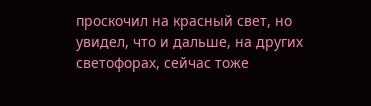проскочил на красный свет, но увидел, что и дальше, на других светофорах, сейчас тоже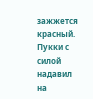зажжется красный. Пукки с силой надавил на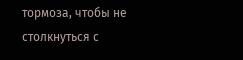тормоза, чтобы не столкнуться с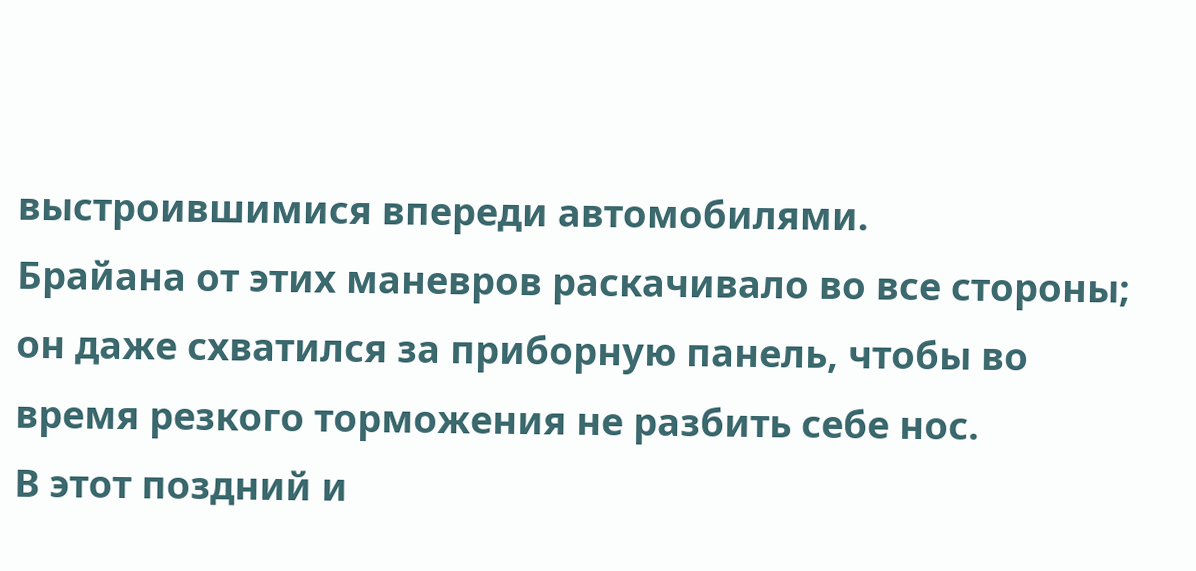выстроившимися впереди автомобилями.
Брайана от этих маневров раскачивало во все стороны; он даже схватился за приборную панель, чтобы во время резкого торможения не разбить себе нос.
В этот поздний и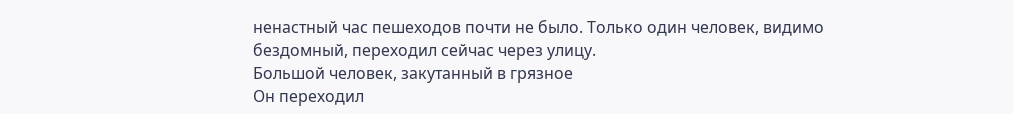ненастный час пешеходов почти не было. Только один человек, видимо бездомный, переходил сейчас через улицу.
Большой человек, закутанный в грязное
Он переходил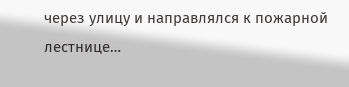через улицу и направлялся к пожарной лестнице…